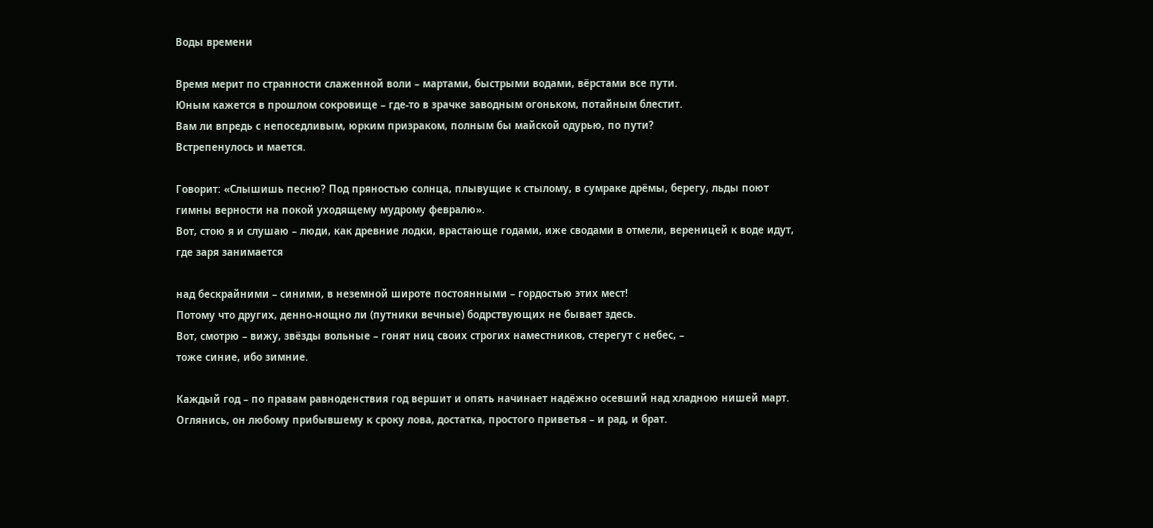Воды времени

Время мерит по странности слаженной воли – мартами, быстрыми водами, вёрстами все пути.
Юным кажется в прошлом сокровище – где-то в зрачке заводным огоньком, потайным блестит.
Вам ли впредь с непоседливым, юрким призраком, полным бы майской одурью, по пути?
Встрепенулось и мается.

Говорит: «Слышишь песню? Под пряностью солнца, плывущие к стылому, в сумраке дрёмы, берегу, льды поют
гимны верности на покой уходящему мудрому февралю».
Вот, стою я и слушаю – люди, как древние лодки, врастающе годами, иже сводами в отмели, вереницей к воде идут,
где заря занимается

над бескрайними – синими, в неземной широте постоянными – гордостью этих мест!
Потому что других, денно-нощно ли (путники вечные) бодрствующих не бывает здесь.
Вот, смотрю – вижу, звёзды вольные – гонят ниц своих строгих наместников, стерегут с небес, –
тоже синие, ибо зимние.

Каждый год – по правам равноденствия год вершит и опять начинает надёжно осевший над хладною нишей март.
Оглянись, он любому прибывшему к сроку лова, достатка, простого приветья – и рад, и брат.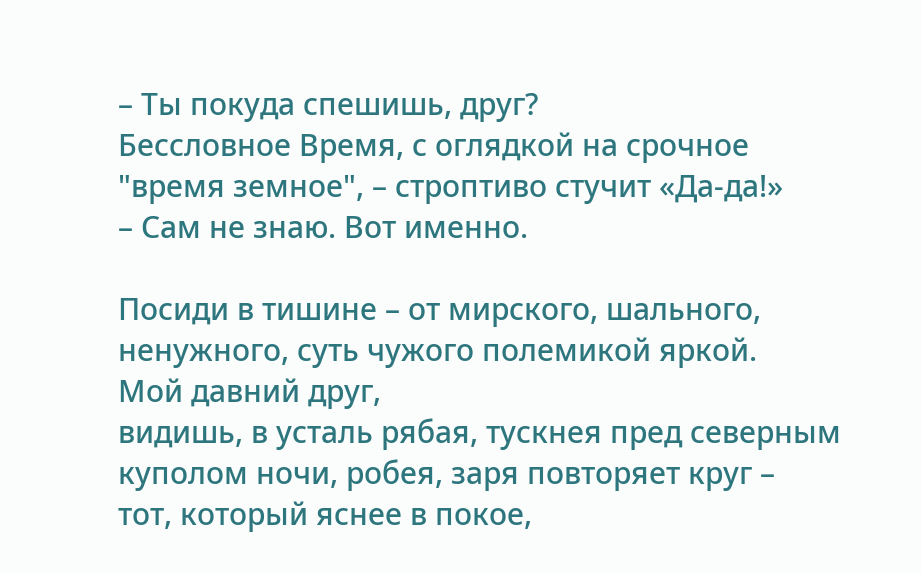– Ты покуда спешишь, друг?
Бессловное Время, с оглядкой на срочное "время земное", – строптиво стучит «Да-да!»
– Сам не знаю. Вот именно.

Посиди в тишине – от мирского, шального, ненужного, суть чужого полемикой яркой.
Мой давний друг,
видишь, в усталь рябая, тускнея пред северным куполом ночи, робея, заря повторяет круг –
тот, который яснее в покое,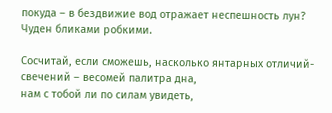покуда – в бездвижие вод отражает неспешность лун?
Чуден бликами робкими.

Сосчитай, если сможешь, насколько янтарных отличий-свечений – весомей палитра дна,
нам с тобой ли по силам увидеть,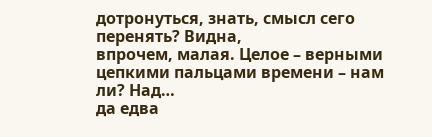дотронуться, знать, смысл сего перенять? Видна,
впрочем, малая. Целое – верными цепкими пальцами времени – нам ли? Над…
да едва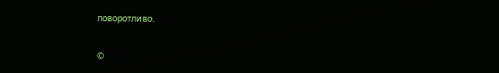поворотливо.


©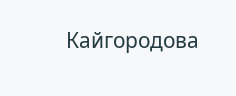Кайгородова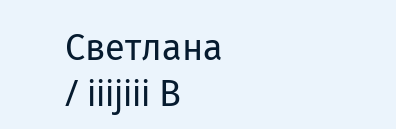Светлана
/ iiijiii В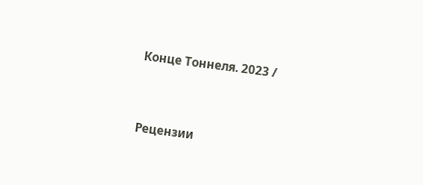Конце Тоннеля. 2023 /


Рецензии